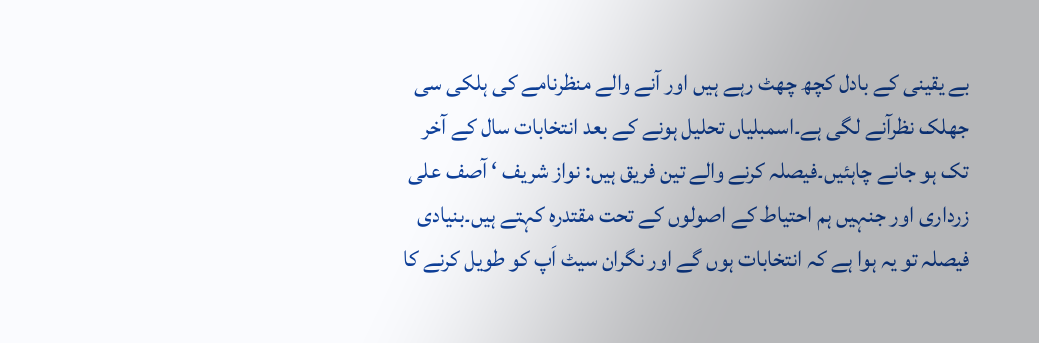بے یقینی کے بادل کچھ چھٹ رہے ہیں اور آنے والے منظرنامے کی ہلکی سی جھلک نظرآنے لگی ہے۔اسمبلیاں تحلیل ہونے کے بعد انتخابات سال کے آخر تک ہو جانے چاہئیں۔فیصلہ کرنے والے تین فریق ہیں: نواز شریف ‘ آصف علی زرداری اور جنہیں ہم احتیاط کے اصولوں کے تحت مقتدرہ کہتے ہیں۔بنیادی فیصلہ تو یہ ہوا ہے کہ انتخابات ہوں گے اور نگران سیٹ اَپ کو طویل کرنے کا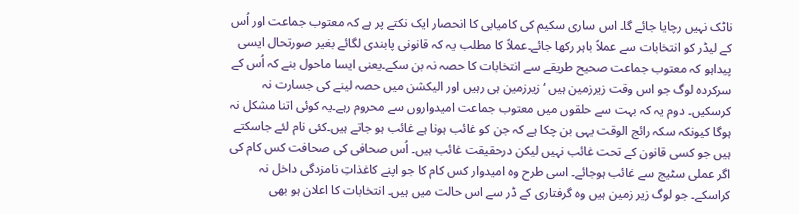ناٹک نہیں رچایا جائے گا۔ اس ساری سکیم کی کامیابی کا انحصار ایک نکتے پر ہے کہ معتوب جماعت اور اُس کے لیڈر کو انتخابات سے عملاً باہر رکھا جائے۔عملاً کا مطلب یہ کہ قانونی پابندی لگائے بغیر صورتحال ایسی پیداہو کہ معتوب جماعت صحیح طریقے سے انتخابات کا حصہ نہ بن سکے۔یعنی ایسا ماحول بنے کہ اُس کے سرکردہ لوگ جو اس وقت زیرزمین ہیں ‘ زیرزمین ہی رہیں اور الیکشن میں حصہ لینے کی جسارت نہ کرسکیں۔ دوم یہ کہ بہت سے حلقوں میں معتوب جماعت امیدواروں سے محروم رہے۔یہ کوئی اتنا مشکل نہ ہوگا کیونکہ سکہ رائج الوقت یہی بن چکا ہے کہ جن کو غائب ہونا ہے غائب ہو جاتے ہیں۔کئی نام لئے جاسکتے ہیں جو کسی قانون کے تحت غائب نہیں لیکن درحقیقت غائب ہیں۔ اُس صحافی کی صحافت کس کام کی اگر عملی سٹیج سے غائب ہوجائے۔ اسی طرح وہ امیدوار کس کام کا جو اپنے کاغذاتِ نامزدگی داخل نہ کراسکے۔ جو لوگ زیر زمین ہیں وہ گرفتاری کے ڈر سے اس حالت میں ہیں۔ انتخابات کا اعلان ہو بھی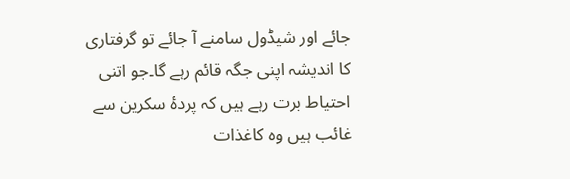جائے اور شیڈول سامنے آ جائے تو گرفتاری کا اندیشہ اپنی جگہ قائم رہے گا۔جو اتنی احتیاط برت رہے ہیں کہ پردۂ سکرین سے غائب ہیں وہ کاغذات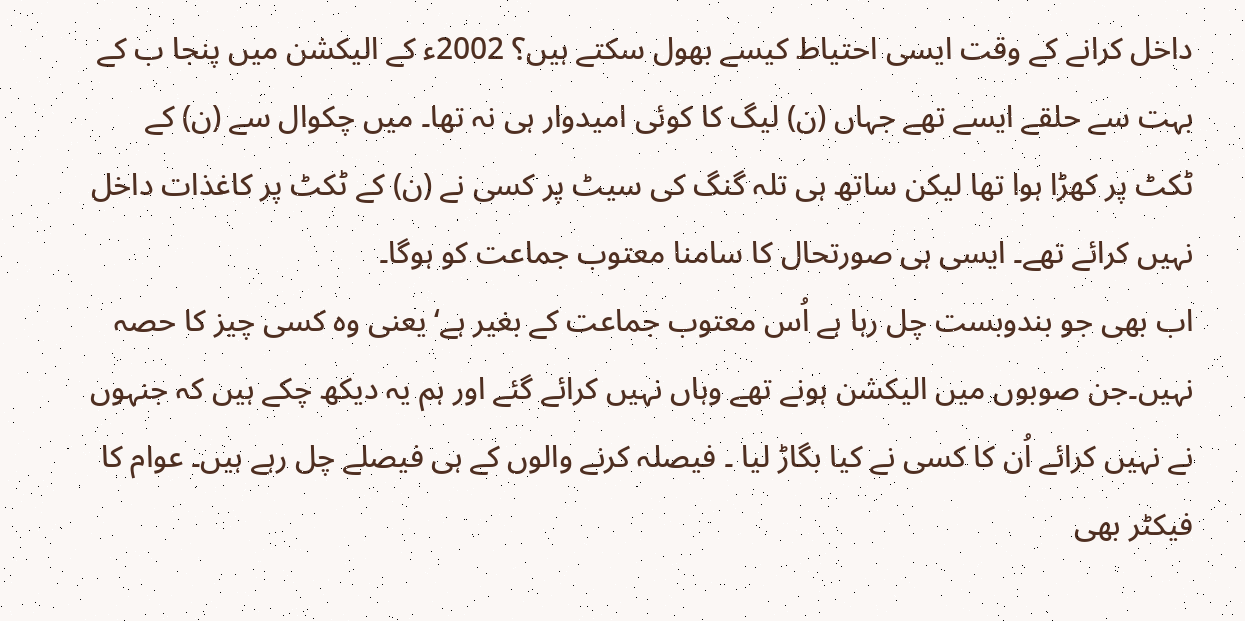داخل کرانے کے وقت ایسی احتیاط کیسے بھول سکتے ہیں؟ 2002ء کے الیکشن میں پنجا ب کے بہت سے حلقے ایسے تھے جہاں (ن) لیگ کا کوئی امیدوار ہی نہ تھا۔ میں چکوال سے (ن) کے ٹکٹ پر کھڑا ہوا تھا لیکن ساتھ ہی تلہ گنگ کی سیٹ پر کسی نے (ن) کے ٹکٹ پر کاغذات داخل نہیں کرائے تھے۔ ایسی ہی صورتحال کا سامنا معتوب جماعت کو ہوگا۔
اب بھی جو بندوبست چل رہا ہے اُس معتوب جماعت کے بغیر ہے‘ یعنی وہ کسی چیز کا حصہ نہیں۔جن صوبوں میں الیکشن ہونے تھے وہاں نہیں کرائے گئے اور ہم یہ دیکھ چکے ہیں کہ جنہوں نے نہیں کرائے اُن کا کسی نے کیا بگاڑ لیا ۔ فیصلہ کرنے والوں کے ہی فیصلے چل رہے ہیں۔ عوام کا فیکٹر بھی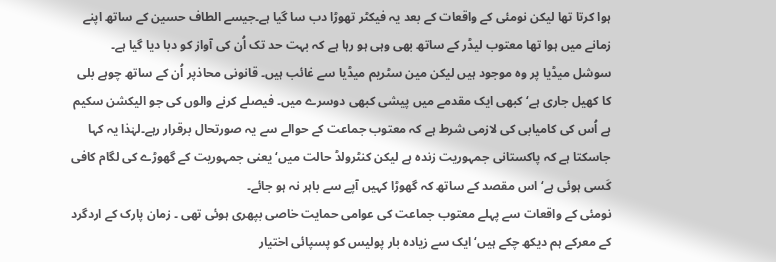ہوا کرتا تھا لیکن نومئی کے واقعات کے بعد یہ فیکٹر تھوڑا دب سا گیا ہے۔جیسے الطاف حسین کے ساتھ اپنے زمانے میں ہوا تھا معتوب لیڈر کے ساتھ بھی وہی ہو رہا ہے کہ بہت حد تک اُن کی آواز کو دبا دیا گیا ہے۔ سوشل میڈیا پر وہ موجود ہیں لیکن مین سٹریم میڈیا سے غائب ہیں۔ قانونی محاذپر اُن کے ساتھ چوہے بلی کا کھیل جاری ہے‘ کبھی ایک مقدمے میں پیشی کبھی دوسرے میں۔ فیصلے کرنے والوں کی جو الیکشن سکیم ہے اُس کی کامیابی کی لازمی شرط ہے کہ معتوب جماعت کے حوالے سے یہ صورتحال برقرار رہے۔لہٰذا یہ کہا جاسکتا ہے کہ پاکستانی جمہوریت زندہ ہے لیکن کنٹرولڈ حالت میں‘ یعنی جمہوریت کے گھوڑے کی لگام کافی کَسی ہوئی ہے‘ اس مقصد کے ساتھ کہ گھوڑا کہیں آپے سے باہر نہ ہو جائے۔
نومئی کے واقعات سے پہلے معتوب جماعت کی عوامی حمایت خاصی بپھری ہوئی تھی ۔ زمان پارک کے اردگرد کے معرکے ہم دیکھ چکے ہیں‘ ایک سے زیادہ بار پولیس کو پسپائی اختیار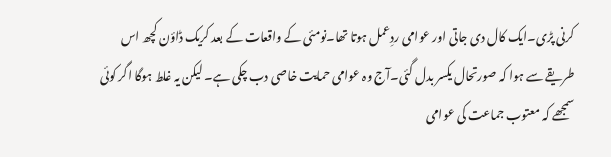کرنی پڑی۔ایک کال دی جاتی اور عوامی ردِعمل ہوتا تھا۔نومئی کے واقعات کے بعد کریک ڈاؤن کچھ اس طریقے سے ہوا کہ صورتحال یکسر بدل گئی۔آج وہ عوامی حمایت خاصی دب چکی ہے۔ لیکن یہ غلط ہوگا اگر کوئی سمجھے کہ معتوب جماعت کی عوامی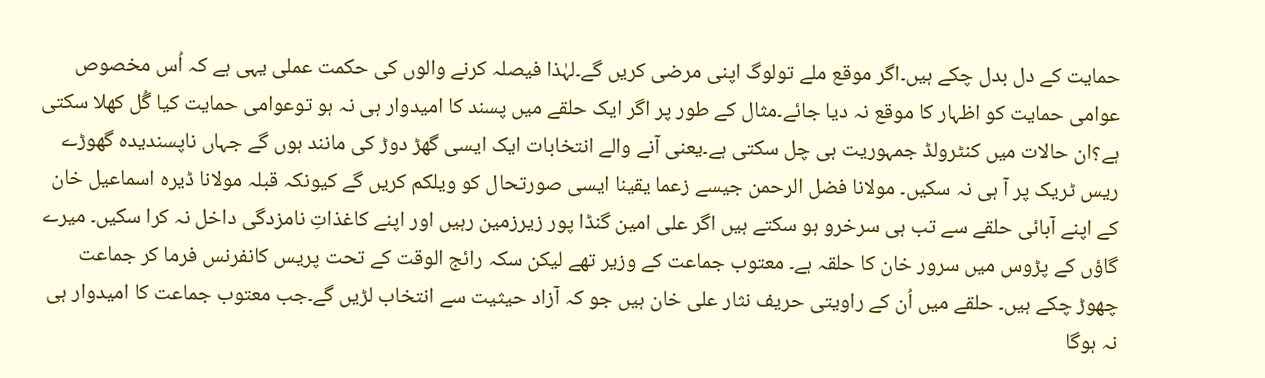حمایت کے دل بدل چکے ہیں۔اگر موقع ملے تولوگ اپنی مرضی کریں گے۔لہٰذا فیصلہ کرنے والوں کی حکمت عملی یہی ہے کہ اُس مخصوص عوامی حمایت کو اظہار کا موقع نہ دیا جائے۔مثال کے طور پر اگر ایک حلقے میں پسند کا امیدوار ہی نہ ہو توعوامی حمایت کیا گُل کھلا سکتی ہے؟ان حالات میں کنٹرولڈ جمہوریت ہی چل سکتی ہے۔یعنی آنے والے انتخابات ایک ایسی گھڑ دوڑ کی مانند ہوں گے جہاں ناپسندیدہ گھوڑے ریس ٹریک پر آ ہی نہ سکیں۔ مولانا فضل الرحمن جیسے زعما یقینا ایسی صورتحال کو ویلکم کریں گے کیونکہ قبلہ مولانا ڈیرہ اسماعیل خان کے اپنے آبائی حلقے سے تب ہی سرخرو ہو سکتے ہیں اگر علی امین گنڈا پور زیرزمین رہیں اور اپنے کاغذاتِ نامزدگی داخل نہ کرا سکیں۔ میرے گاؤں کے پڑوس میں سرور خان کا حلقہ ہے۔ معتوب جماعت کے وزیر تھے لیکن سکہ رائج الوقت کے تحت پریس کانفرنس فرما کر جماعت چھوڑ چکے ہیں۔ حلقے میں اُن کے راویتی حریف نثار علی خان ہیں جو کہ آزاد حیثیت سے انتخاب لڑیں گے۔جب معتوب جماعت کا امیدوار ہی نہ ہوگا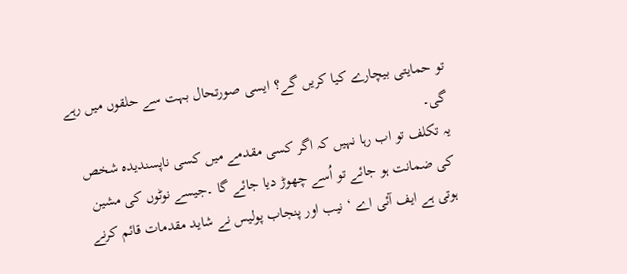تو حمایتی بیچارے کیا کریں گے؟ ایسی صورتحال بہت سے حلقوں میں رہے گی۔
یہ تکلف تو اب رہا نہیں کہ اگر کسی مقدمے میں کسی ناپسندیدہ شخص کی ضمانت ہو جائے تو اُسے چھوڑ دیا جائے گا ۔جیسے نوٹوں کی مشین ہوتی ہے ایف آئی اے ‘ نیب اور پنجاب پولیس نے شاید مقدمات قائم کرنے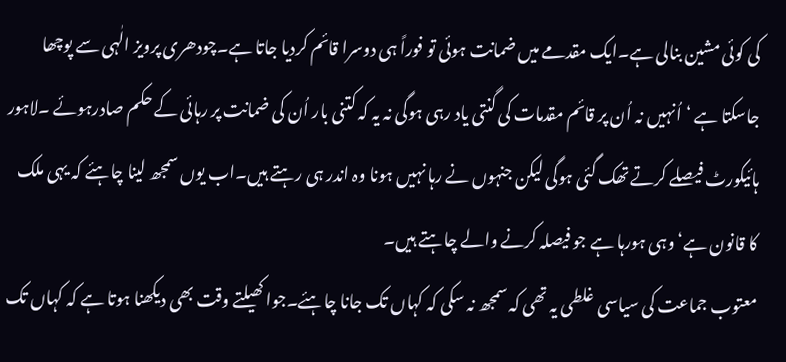کی کوئی مشین بنالی ہے۔ایک مقدمے میں ضمانت ہوئی تو فوراً ہی دوسرا قائم کردیا جاتا ہے۔چودھری پرویز الٰہی سے پوچھا جاسکتا ہے ‘اُنہیں نہ اُن پر قائم مقدمات کی گنتی یاد رہی ہوگی نہ یہ کہ کتنی بار اُن کی ضمانت پر رہائی کے حکم صادرہوئے ۔لاہور ہائیکورٹ فیصلے کرتے تھک گئی ہوگی لیکن جنہوں نے رہا نہیں ہونا وہ اندر ہی رہتے ہیں۔اب یوں سمجھ لینا چاہئے کہ یہی ملک کا قانون ہے‘ وہی ہورہا ہے جو فیصلہ کرنے والے چاہتے ہیں۔
معتوب جماعت کی سیاسی غلطی یہ تھی کہ سمجھ نہ سکی کہ کہاں تک جانا چاہئے۔جوا کھیلتے وقت بھی دیکھنا ہوتا ہے کہ کہاں تک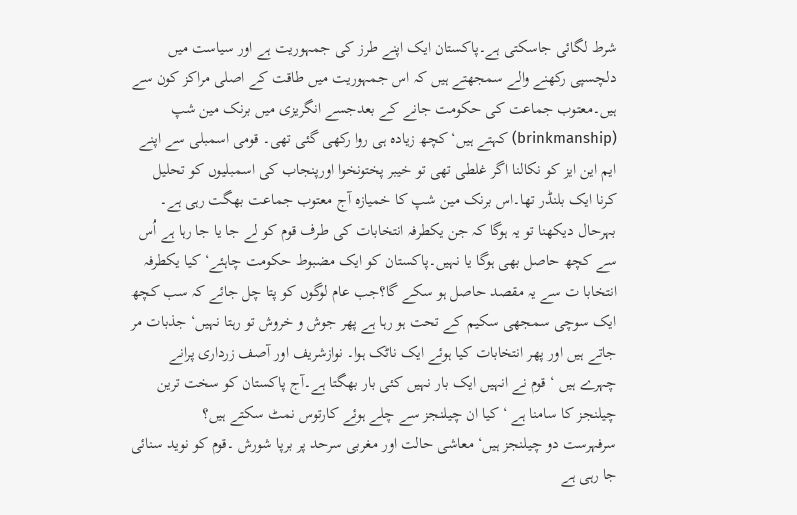شرط لگائی جاسکتی ہے۔پاکستان ایک اپنے طرز کی جمہوریت ہے اور سیاست میں دلچسپی رکھنے والے سمجھتے ہیں کہ اس جمہوریت میں طاقت کے اصلی مراکز کون سے ہیں۔معتوب جماعت کی حکومت جانے کے بعدجسے انگریزی میں برنک مین شپ (brinkmanship) کہتے ہیں‘ کچھ زیادہ ہی روا رکھی گئی تھی۔ قومی اسمبلی سے اپنے ایم این ایز کو نکالنا اگر غلطی تھی تو خیبر پختونخوا اورپنجاب کی اسمبلیوں کو تحلیل کرنا ایک بلنڈر تھا۔اس برنک مین شپ کا خمیازہ آج معتوب جماعت بھگت رہی ہے۔
بہرحال دیکھنا تو یہ ہوگا کہ جن یکطرفہ انتخابات کی طرف قوم کو لے جا یا جا رہا ہے اُس سے کچھ حاصل بھی ہوگا یا نہیں۔پاکستان کو ایک مضبوط حکومت چاہئے‘ کیا یکطرفہ انتخابا ت سے یہ مقصد حاصل ہو سکے گا؟جب عام لوگوں کو پتا چل جائے کہ سب کچھ ایک سوچی سمجھی سکیم کے تحت ہو رہا ہے پھر جوش و خروش تو رہتا نہیں‘ جذبات مر جاتے ہیں اور پھر انتخابات کیا ہوئے ایک ناٹک ہوا۔ نوازشریف اور آصف زرداری پرانے چہرے ہیں ‘ قوم نے انہیں ایک بار نہیں کئی بار بھگتا ہے۔آج پاکستان کو سخت ترین چیلنجز کا سامنا ہے ‘ کیا ان چیلنجز سے چلے ہوئے کارتوس نمٹ سکتے ہیں؟
سرفہرست دو چیلنجز ہیں‘ معاشی حالت اور مغربی سرحد پر برپا شورش ۔قوم کو نوید سنائی جا رہی ہے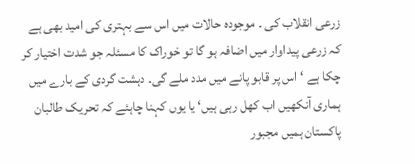زرعی انقلاب کی ۔ موجودہ حالات میں اس سے بہتری کی امید بھی ہے کہ زرعی پیداوار میں اضافہ ہو گا تو خوراک کا مسئلہ جو شدت اختیار کر چکا ہے ‘ اس پر قابو پانے میں مدد ملے گی۔ دہشت گردی کے بارے میں ہماری آنکھیں اب کھل رہی ہیں‘ یا یوں کہنا چاہئے کہ تحریک طالبان پاکستان ہمیں مجبور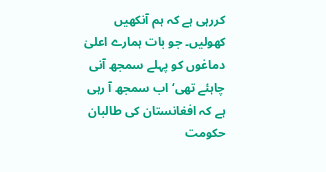کررہی ہے کہ ہم آنکھیں کھولیں۔ جو بات ہمارے اعلیٰ دماغوں کو پہلے سمجھ آنی چاہئے تھی‘ اب سمجھ آ رہی ہے کہ افغانستان کی طالبان حکومت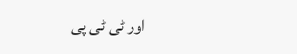اور ٹی ٹی پی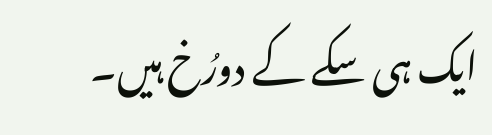ایک ہی سکے کے دورُخ ہیں۔